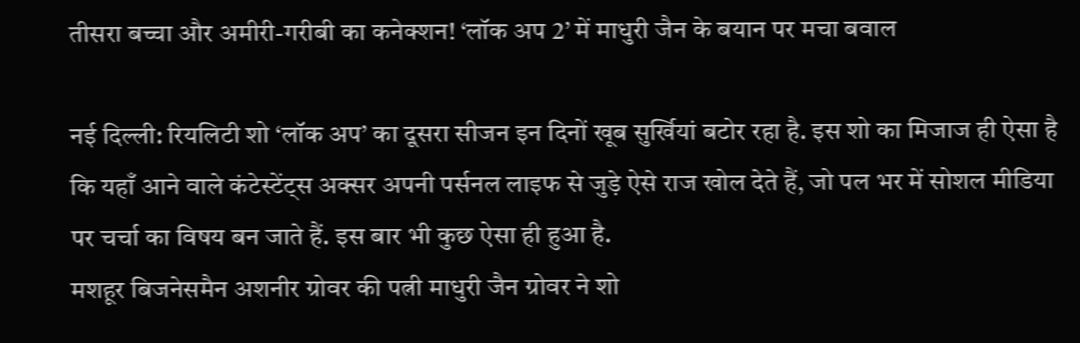तीसरा बच्चा और अमीरी-गरीबी का कनेक्शन! ‘लॉक अप 2’ में माधुरी जैन के बयान पर मचा बवाल

नई दिल्ली: रियलिटी शो ‘लॉक अप’ का दूसरा सीजन इन दिनों खूब सुर्खियां बटोर रहा है. इस शो का मिजाज ही ऐसा है कि यहाँ आने वाले कंटेस्टेंट्स अक्सर अपनी पर्सनल लाइफ से जुड़े ऐसे राज खोल देते हैं, जो पल भर में सोशल मीडिया पर चर्चा का विषय बन जाते हैं. इस बार भी कुछ ऐसा ही हुआ है.
मशहूर बिजनेसमैन अशनीर ग्रोवर की पत्नी माधुरी जैन ग्रोवर ने शो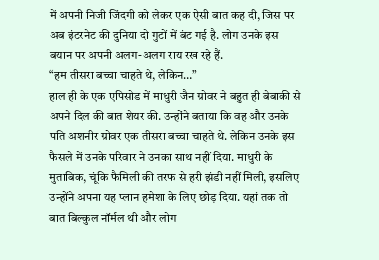में अपनी निजी जिंदगी को लेकर एक ऐसी बात कह दी, जिस पर अब इंटरनेट की दुनिया दो गुटों में बंट गई है. लोग उनके इस बयान पर अपनी अलग-अलग राय रख रहे हैं.
“हम तीसरा बच्चा चाहते थे, लेकिन…”
हाल ही के एक एपिसोड में माधुरी जैन ग्रोवर ने बहुत ही बेबाकी से अपने दिल की बात शेयर की. उन्होंने बताया कि वह और उनके पति अशनीर ग्रोवर एक तीसरा बच्चा चाहते थे. लेकिन उनके इस फैसले में उनके परिवार ने उनका साथ नहीं दिया. माधुरी के मुताबिक, चूंकि फैमिली की तरफ से हरी झंडी नहीं मिली, इसलिए उन्होंने अपना यह प्लान हमेशा के लिए छोड़ दिया. यहां तक तो बात बिल्कुल नॉर्मल थी और लोग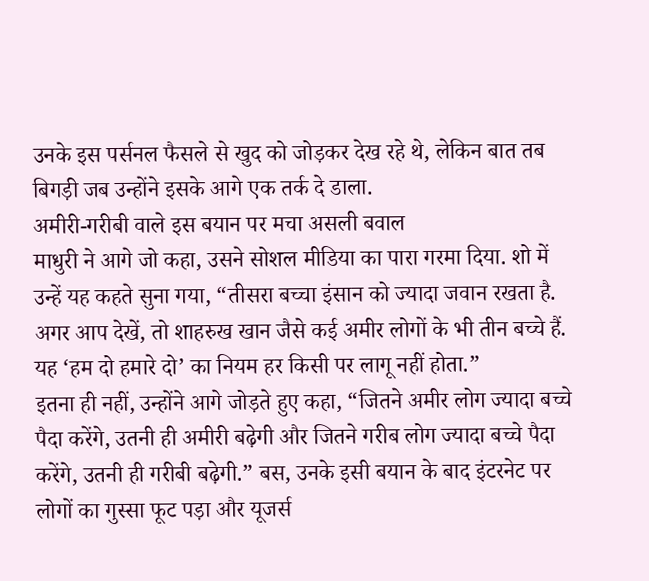उनके इस पर्सनल फैसले से खुद को जोड़कर देख रहे थे, लेकिन बात तब बिगड़ी जब उन्होंने इसके आगे एक तर्क दे डाला.
अमीरी-गरीबी वाले इस बयान पर मचा असली बवाल
माधुरी ने आगे जो कहा, उसने सोशल मीडिया का पारा गरमा दिया. शो में उन्हें यह कहते सुना गया, “तीसरा बच्चा इंसान को ज्यादा जवान रखता है. अगर आप देखें, तो शाहरुख खान जैसे कई अमीर लोगों के भी तीन बच्चे हैं. यह ‘हम दो हमारे दो’ का नियम हर किसी पर लागू नहीं होता.”
इतना ही नहीं, उन्होंने आगे जोड़ते हुए कहा, “जितने अमीर लोग ज्यादा बच्चे पैदा करेंगे, उतनी ही अमीरी बढ़ेगी और जितने गरीब लोग ज्यादा बच्चे पैदा करेंगे, उतनी ही गरीबी बढ़ेगी.” बस, उनके इसी बयान के बाद इंटरनेट पर लोगों का गुस्सा फूट पड़ा और यूजर्स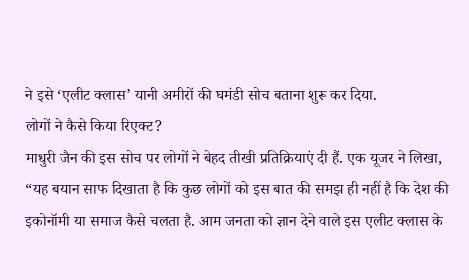ने इसे ‘एलीट क्लास’ यानी अमीरों की घमंडी सोच बताना शुरू कर दिया.
लोगों ने कैसे किया रिएक्ट?
माधुरी जैन की इस सोच पर लोगों ने बेहद तीखी प्रतिक्रियाएं दी हैं. एक यूजर ने लिखा, “यह बयान साफ दिखाता है कि कुछ लोगों को इस बात की समझ ही नहीं है कि देश की इकोनॉमी या समाज कैसे चलता है. आम जनता को ज्ञान देने वाले इस एलीट क्लास के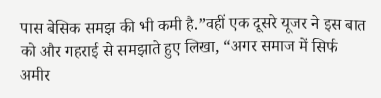पास बेसिक समझ की भी कमी है.”वहीं एक दूसरे यूजर ने इस बात को और गहराई से समझाते हुए लिखा, “अगर समाज में सिर्फ अमीर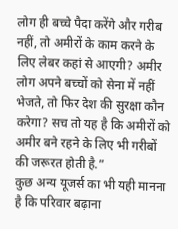लोग ही बच्चे पैदा करेंगे और गरीब नहीं, तो अमीरों के काम करने के लिए लेबर कहां से आएगी? अमीर लोग अपने बच्चों को सेना में नहीं भेजते, तो फिर देश की सुरक्षा कौन करेगा? सच तो यह है कि अमीरों को अमीर बने रहने के लिए भी गरीबों की जरूरत होती है.”
कुछ अन्य यूजर्स का भी यही मानना है कि परिवार बढ़ाना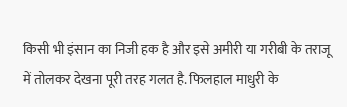किसी भी इंसान का निजी हक है और इसे अमीरी या गरीबी के तराजू में तोलकर देखना पूरी तरह गलत है. फिलहाल माधुरी के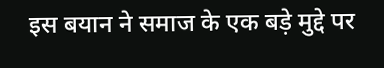इस बयान ने समाज के एक बड़े मुद्दे पर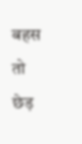बहस तो छेड़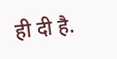ही दी है.